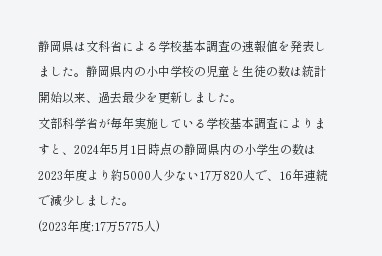静岡県は文科省による学校基本調査の速報値を発表しました。静岡県内の小中学校の児童と生徒の数は統計開始以来、過去最少を更新しました。
文部科学省が毎年実施している学校基本調査によりますと、2024年5月1日時点の静岡県内の小学生の数は2023年度より約5000人少ない17万820人で、16年連続で減少しました。
(2023年度:17万5775人)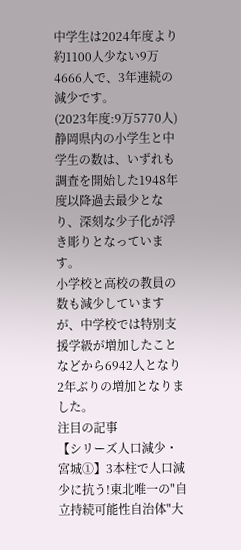中学生は2024年度より約1100人少ない9万4666人で、3年連続の減少です。
(2023年度:9万5770人)
静岡県内の小学生と中学生の数は、いずれも調査を開始した1948年度以降過去最少となり、深刻な少子化が浮き彫りとなっています。
小学校と高校の教員の数も減少していますが、中学校では特別支援学級が増加したことなどから6942人となり2年ぶりの増加となりました。
注目の記事
【シリーズ人口減少・宮城①】3本柱で人口減少に抗う!東北唯一の"自立持続可能性自治体"大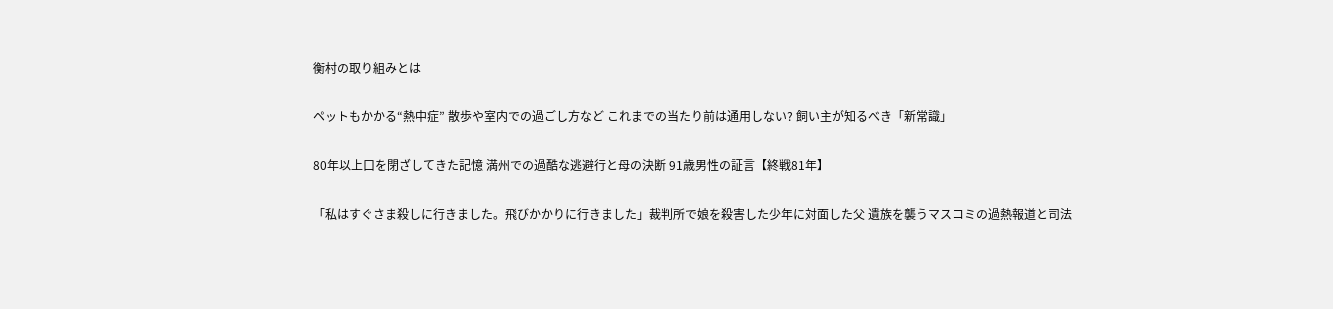衡村の取り組みとは

ペットもかかる“熱中症” 散歩や室内での過ごし方など これまでの当たり前は通用しない? 飼い主が知るべき「新常識」

80年以上口を閉ざしてきた記憶 満州での過酷な逃避行と母の決断 91歳男性の証言【終戦81年】

「私はすぐさま殺しに行きました。飛びかかりに行きました」裁判所で娘を殺害した少年に対面した父 遺族を襲うマスコミの過熱報道と司法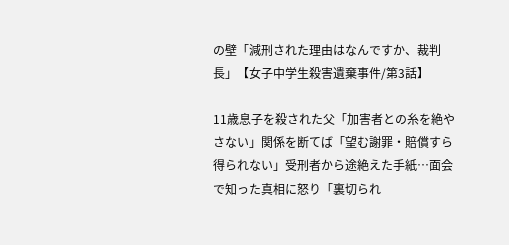の壁「減刑された理由はなんですか、裁判長」【女子中学生殺害遺棄事件/第3話】

11歳息子を殺された父「加害者との糸を絶やさない」関係を断てば「望む謝罪・賠償すら得られない」受刑者から途絶えた手紙…面会で知った真相に怒り「裏切られ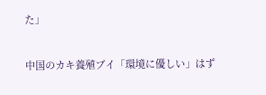た」

中国のカキ養殖ブイ「環境に優しい」はず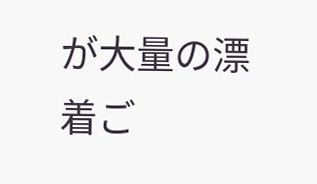が大量の漂着ご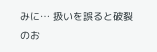みに… 扱いを誤ると破裂のお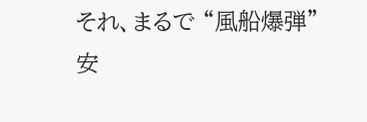それ、まるで “風船爆弾” 安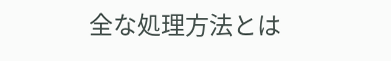全な処理方法とは